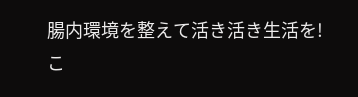腸内環境を整えて活き活き生活を!
こ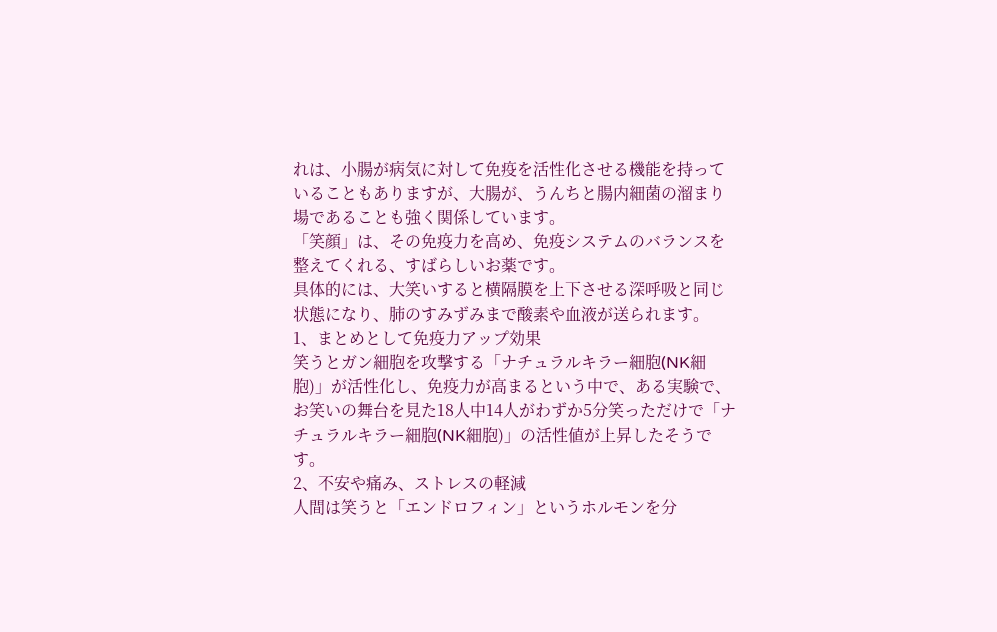れは、小腸が病気に対して免疫を活性化させる機能を持っていることもありますが、大腸が、うんちと腸内細菌の溜まり場であることも強く関係しています。
「笑顔」は、その免疫力を高め、免疫システムのバランスを整えてくれる、すばらしいお薬です。
具体的には、大笑いすると横隔膜を上下させる深呼吸と同じ状態になり、肺のすみずみまで酸素や血液が送られます。
1、まとめとして免疫力アップ効果
笑うとガン細胞を攻撃する「ナチュラルキラー細胞(NK細胞)」が活性化し、免疫力が高まるという中で、ある実験で、お笑いの舞台を見た18人中14人がわずか5分笑っただけで「ナチュラルキラー細胞(NK細胞)」の活性値が上昇したそうです。
2、不安や痛み、ストレスの軽減
人間は笑うと「エンドロフィン」というホルモンを分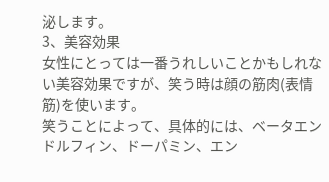泌します。
3、美容効果
女性にとっては一番うれしいことかもしれない美容効果ですが、笑う時は顔の筋肉(表情筋)を使います。
笑うことによって、具体的には、ベータエンドルフィン、ドーパミン、エン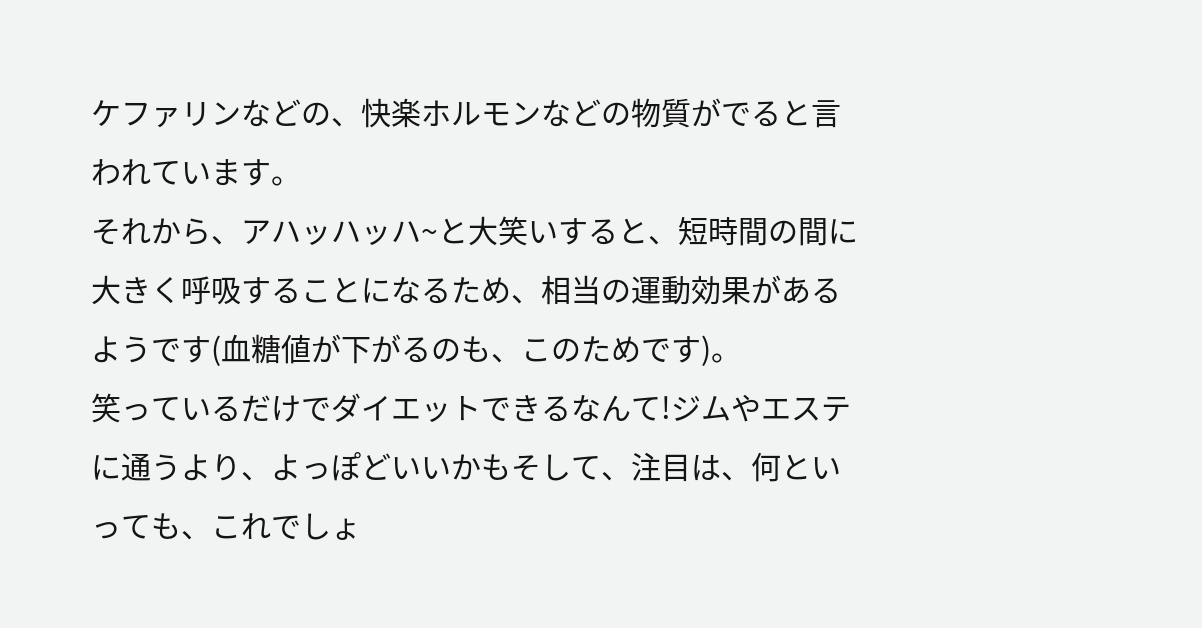ケファリンなどの、快楽ホルモンなどの物質がでると言われています。
それから、アハッハッハ~と大笑いすると、短時間の間に大きく呼吸することになるため、相当の運動効果があるようです(血糖値が下がるのも、このためです)。
笑っているだけでダイエットできるなんて!ジムやエステに通うより、よっぽどいいかもそして、注目は、何といっても、これでしょ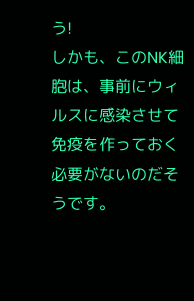う!
しかも、このNK細胞は、事前にウィルスに感染させて免疫を作っておく必要がないのだそうです。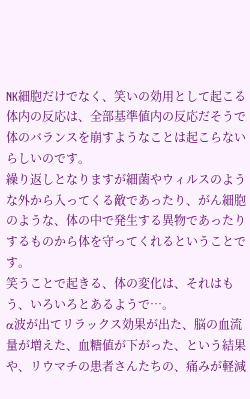NK細胞だけでなく、笑いの効用として起こる体内の反応は、全部基準値内の反応だそうで体のバランスを崩すようなことは起こらないらしいのです。
繰り返しとなりますが細菌やウィルスのような外から入ってくる敵であったり、がん細胞のような、体の中で発生する異物であったりするものから体を守ってくれるということです。
笑うことで起きる、体の変化は、それはもう、いろいろとあるようで…。
α波が出てリラックス効果が出た、脳の血流量が増えた、血糖値が下がった、という結果や、リウマチの患者さんたちの、痛みが軽減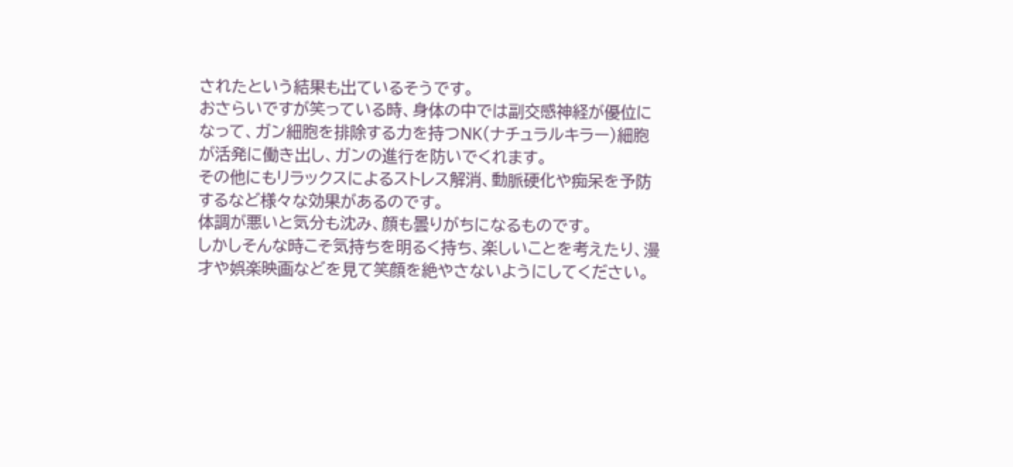されたという結果も出ているそうです。
おさらいですが笑っている時、身体の中では副交感神経が優位になって、ガン細胞を排除する力を持つNK(ナチュラルキラー)細胞が活発に働き出し、ガンの進行を防いでくれます。
その他にもリラックスによるストレス解消、動脈硬化や痴呆を予防するなど様々な効果があるのです。
体調が悪いと気分も沈み、顔も曇りがちになるものです。
しかしそんな時こそ気持ちを明るく持ち、楽しいことを考えたり、漫才や娯楽映画などを見て笑顔を絶やさないようにしてください。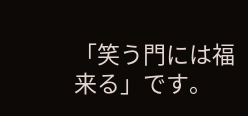「笑う門には福来る」です。